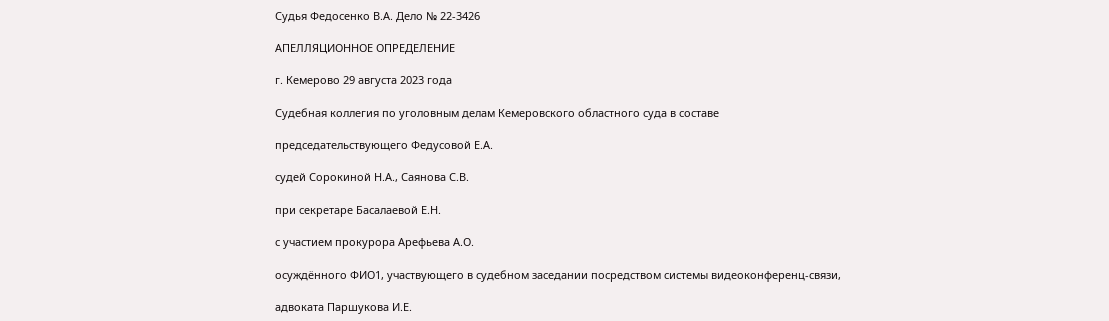Судья Федосенко В.А. Дело № 22-3426

АПЕЛЛЯЦИОННОЕ ОПРЕДЕЛЕНИЕ

г. Кемерово 29 августа 2023 года

Судебная коллегия по уголовным делам Кемеровского областного суда в составе

председательствующего Федусовой Е.А.

судей Сорокиной Н.А., Саянова С.В.

при секретаре Басалаевой Е.Н.

с участием прокурора Арефьева А.О.

осуждённого ФИО1, участвующего в судебном заседании посредством системы видеоконференц-связи,

адвоката Паршукова И.Е.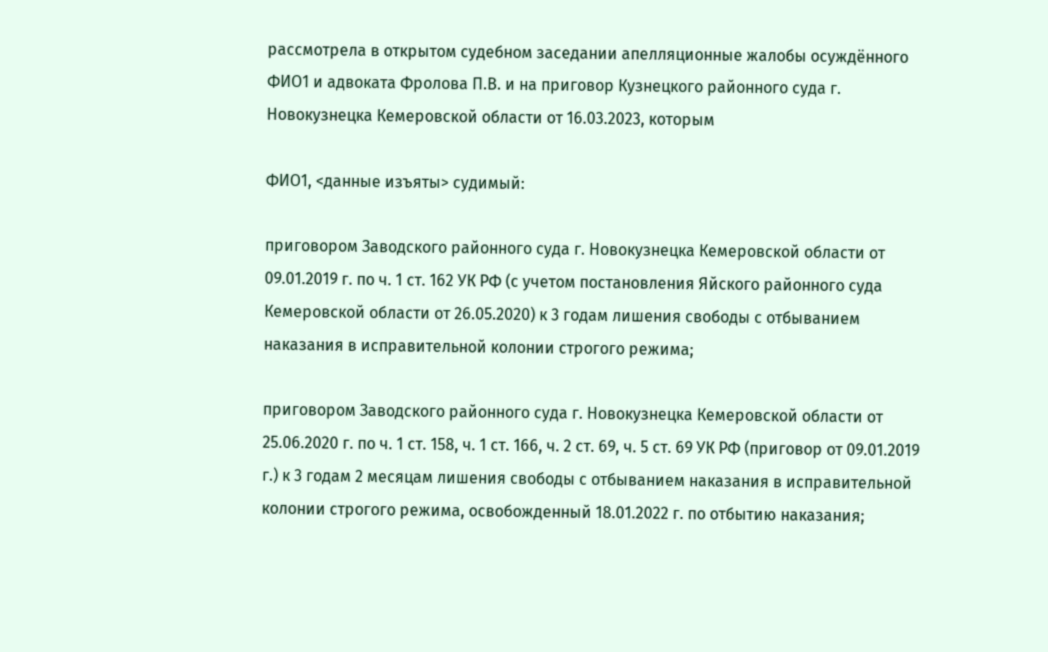рассмотрела в открытом судебном заседании апелляционные жалобы осуждённого ФИО1 и адвоката Фролова П.В. и на приговор Кузнецкого районного суда г. Новокузнецка Кемеровской области от 16.03.2023, которым

ФИО1, <данные изъяты> судимый:

приговором Заводского районного суда г. Новокузнецка Кемеровской области от 09.01.2019 г. по ч. 1 ст. 162 УК РФ (с учетом постановления Яйского районного суда Кемеровской области от 26.05.2020) к 3 годам лишения свободы с отбыванием наказания в исправительной колонии строгого режима;

приговором Заводского районного суда г. Новокузнецка Кемеровской области от 25.06.2020 г. по ч. 1 ст. 158, ч. 1 ст. 166, ч. 2 ст. 69, ч. 5 ст. 69 УК РФ (приговор от 09.01.2019 г.) к 3 годам 2 месяцам лишения свободы с отбыванием наказания в исправительной колонии строгого режима, освобожденный 18.01.2022 г. по отбытию наказания;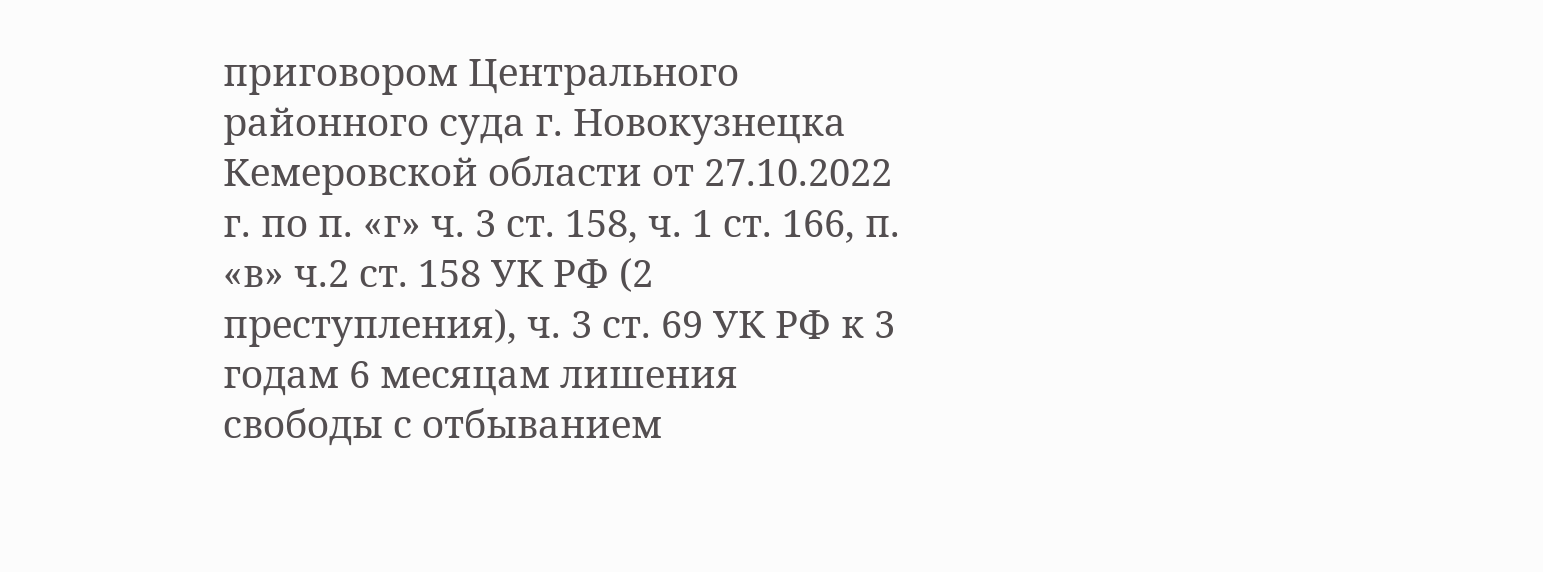приговором Центрального районного суда г. Новокузнецка Кемеровской области от 27.10.2022 г. по п. «г» ч. 3 ст. 158, ч. 1 ст. 166, п. «в» ч.2 ст. 158 УК РФ (2 преступления), ч. 3 ст. 69 УК РФ к 3 годам 6 месяцам лишения свободы с отбыванием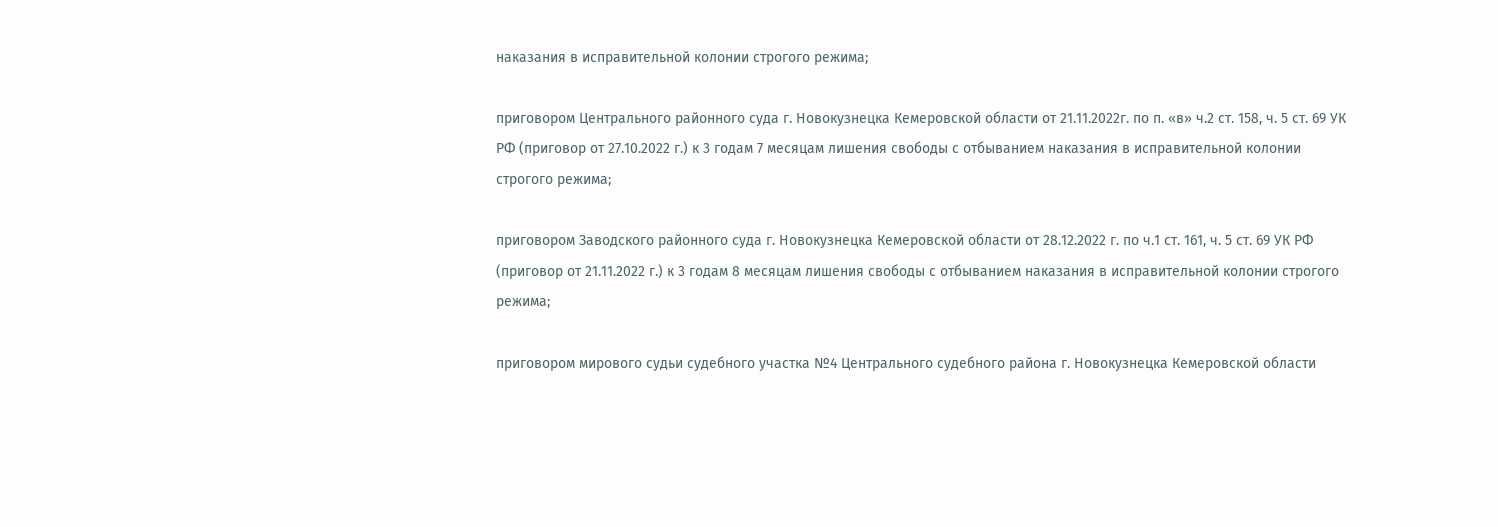наказания в исправительной колонии строгого режима;

приговором Центрального районного суда г. Новокузнецка Кемеровской области от 21.11.2022г. по п. «в» ч.2 ст. 158, ч. 5 ст. 69 УК РФ (приговор от 27.10.2022 г.) к 3 годам 7 месяцам лишения свободы с отбыванием наказания в исправительной колонии строгого режима;

приговором Заводского районного суда г. Новокузнецка Кемеровской области от 28.12.2022 г. по ч.1 ст. 161, ч. 5 ст. 69 УК РФ (приговор от 21.11.2022 г.) к 3 годам 8 месяцам лишения свободы с отбыванием наказания в исправительной колонии строгого режима;

приговором мирового судьи судебного участка №4 Центрального судебного района г. Новокузнецка Кемеровской области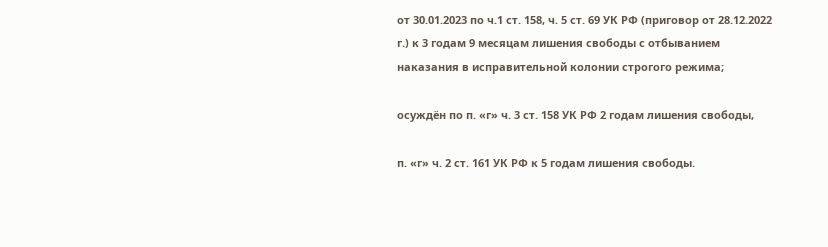от 30.01.2023 по ч.1 ст. 158, ч. 5 ст. 69 УК РФ (приговор от 28.12.2022 г.) к 3 годам 9 месяцам лишения свободы с отбыванием наказания в исправительной колонии строгого режима;

осуждён по п. «г» ч. 3 ст. 158 УК РФ 2 годам лишения свободы,

п. «г» ч. 2 ст. 161 УК РФ к 5 годам лишения свободы.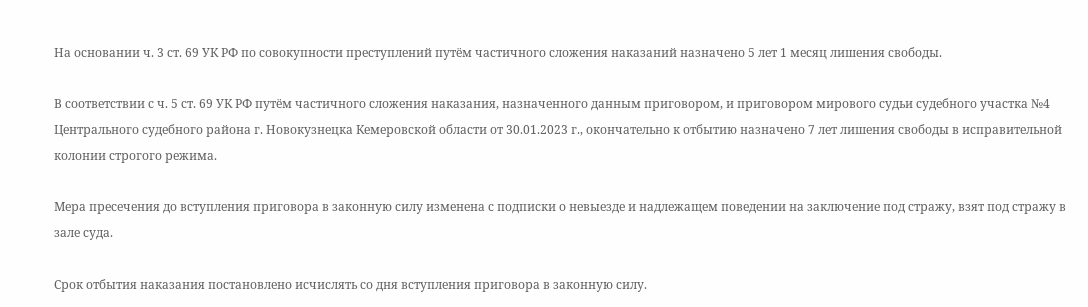На основании ч. 3 ст. 69 УК РФ по совокупности преступлений путём частичного сложения наказаний назначено 5 лет 1 месяц лишения свободы.

В соответствии с ч. 5 ст. 69 УК РФ путём частичного сложения наказания, назначенного данным приговором, и приговором мирового судьи судебного участка №4 Центрального судебного района г. Новокузнецка Кемеровской области от 30.01.2023 г., окончательно к отбытию назначено 7 лет лишения свободы в исправительной колонии строгого режима.

Мера пресечения до вступления приговора в законную силу изменена с подписки о невыезде и надлежащем поведении на заключение под стражу, взят под стражу в зале суда.

Срок отбытия наказания постановлено исчислять со дня вступления приговора в законную силу.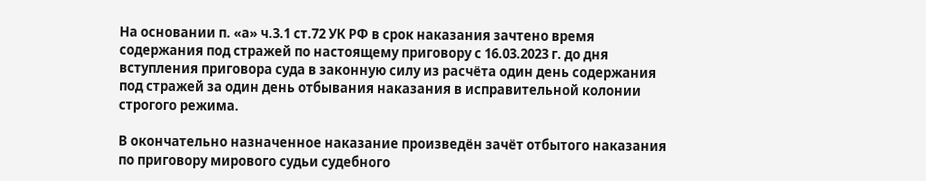На основании п. «а» ч.3.1 ст.72 УК РФ в срок наказания зачтено время содержания под стражей по настоящему приговору с 16.03.2023 г. до дня вступления приговора суда в законную силу из расчёта один день содержания под стражей за один день отбывания наказания в исправительной колонии строгого режима.

В окончательно назначенное наказание произведён зачёт отбытого наказания по приговору мирового судьи судебного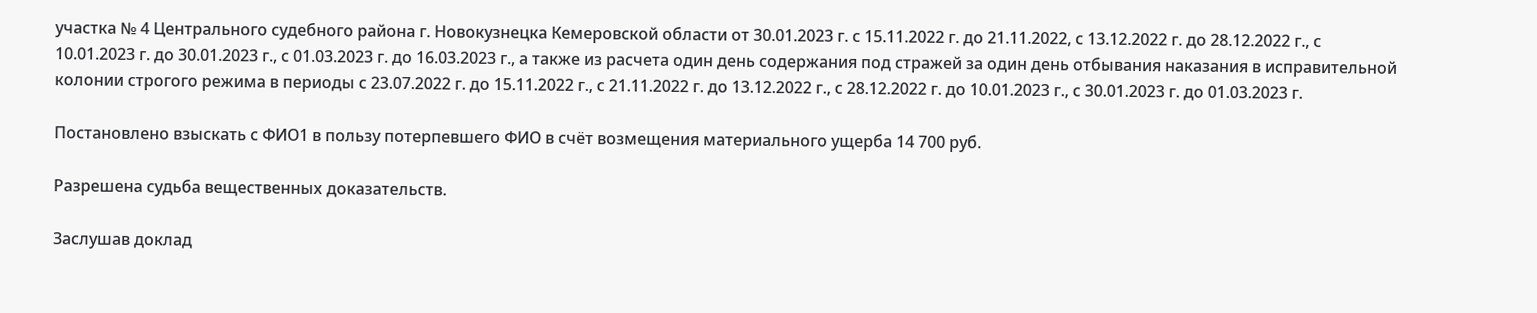участка № 4 Центрального судебного района г. Новокузнецка Кемеровской области от 30.01.2023 г. с 15.11.2022 г. до 21.11.2022, с 13.12.2022 г. до 28.12.2022 г., с 10.01.2023 г. до 30.01.2023 г., с 01.03.2023 г. до 16.03.2023 г., а также из расчета один день содержания под стражей за один день отбывания наказания в исправительной колонии строгого режима в периоды с 23.07.2022 г. до 15.11.2022 г., с 21.11.2022 г. до 13.12.2022 г., с 28.12.2022 г. до 10.01.2023 г., с 30.01.2023 г. до 01.03.2023 г.

Постановлено взыскать с ФИО1 в пользу потерпевшего ФИО в счёт возмещения материального ущерба 14 700 руб.

Разрешена судьба вещественных доказательств.

Заслушав доклад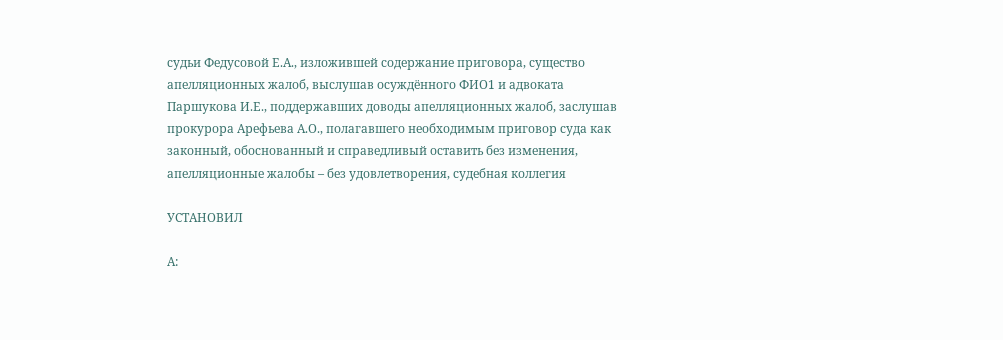судьи Федусовой Е.А., изложившей содержание приговора, существо апелляционных жалоб, выслушав осуждённого ФИО1 и адвоката Паршукова И.Е., поддержавших доводы апелляционных жалоб, заслушав прокурора Арефьева А.О., полагавшего необходимым приговор суда как законный, обоснованный и справедливый оставить без изменения, апелляционные жалобы – без удовлетворения, судебная коллегия

УСТАНОВИЛ

А: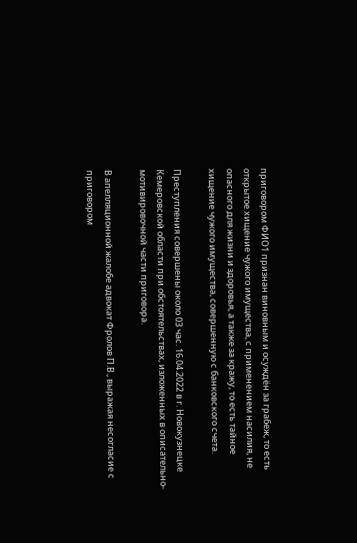приговором ФИО1 признан виновным и осуждён за грабеж, то есть открытое хищение чужого имущества, с применением насилия, не опасного для жизни и здоровья, а также за кражу, то есть тайное хищение чужого имущества, совершенную с банковского счета.

Преступления совершены около 03 час. 16.04.2022 в г. Новокузнецке Кемеровской области при обстоятельствах, изложенных в описательно-мотивировочной части приговора.

В апелляционной жалобе адвокат Фролов П.В., выражая несогласие с приговором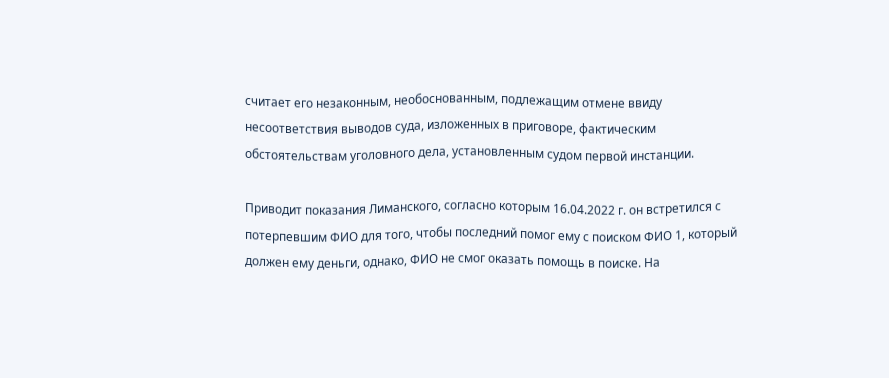считает его незаконным, необоснованным, подлежащим отмене ввиду несоответствия выводов суда, изложенных в приговоре, фактическим обстоятельствам уголовного дела, установленным судом первой инстанции.

Приводит показания Лиманского, согласно которым 16.04.2022 г. он встретился с потерпевшим ФИО для того, чтобы последний помог ему с поиском ФИО 1, который должен ему деньги, однако, ФИО не смог оказать помощь в поиске. На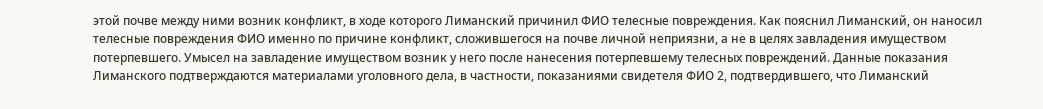этой почве между ними возник конфликт, в ходе которого Лиманский причинил ФИО телесные повреждения. Как пояснил Лиманский, он наносил телесные повреждения ФИО именно по причине конфликт, сложившегося на почве личной неприязни, а не в целях завладения имуществом потерпевшего. Умысел на завладение имуществом возник у него после нанесения потерпевшему телесных повреждений. Данные показания Лиманского подтверждаются материалами уголовного дела, в частности, показаниями свидетеля ФИО 2, подтвердившего, что Лиманский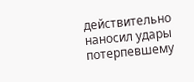действительно наносил удары потерпевшему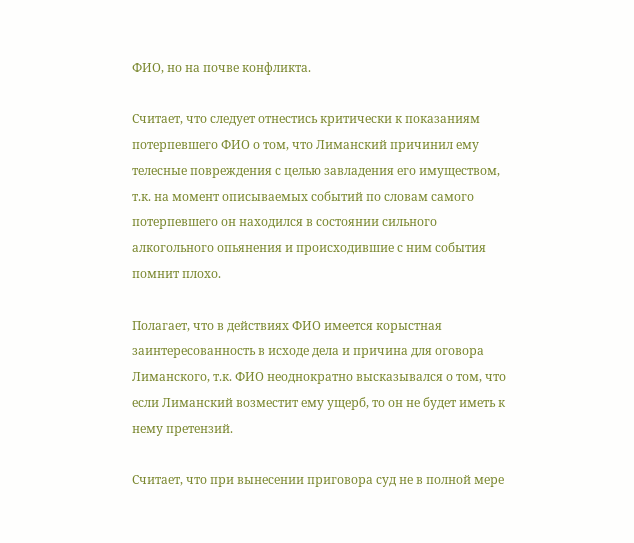ФИО, но на почве конфликта.

Считает, что следует отнестись критически к показаниям потерпевшего ФИО о том, что Лиманский причинил ему телесные повреждения с целью завладения его имуществом, т.к. на момент описываемых событий по словам самого потерпевшего он находился в состоянии сильного алкогольного опьянения и происходившие с ним события помнит плохо.

Полагает, что в действиях ФИО имеется корыстная заинтересованность в исходе дела и причина для оговора Лиманского, т.к. ФИО неоднократно высказывался о том, что если Лиманский возместит ему ущерб, то он не будет иметь к нему претензий.

Считает, что при вынесении приговора суд не в полной мере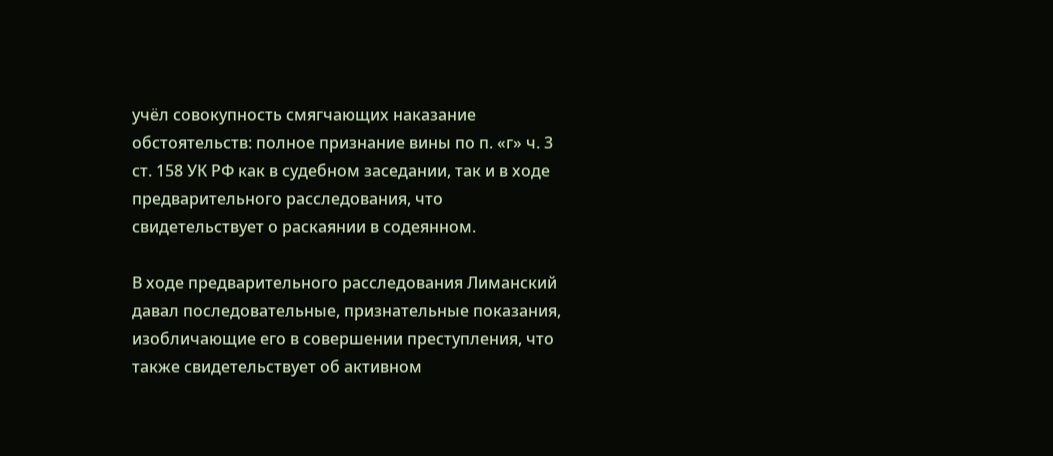учёл совокупность смягчающих наказание обстоятельств: полное признание вины по п. «г» ч. 3 ст. 158 УК РФ как в судебном заседании, так и в ходе предварительного расследования, что свидетельствует о раскаянии в содеянном.

В ходе предварительного расследования Лиманский давал последовательные, признательные показания, изобличающие его в совершении преступления, что также свидетельствует об активном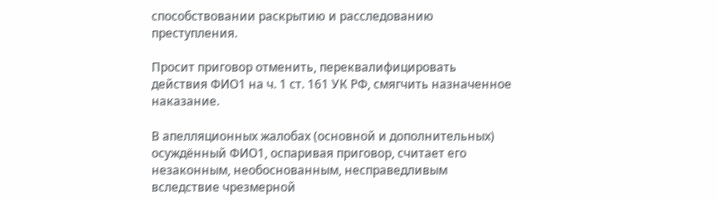способствовании раскрытию и расследованию преступления.

Просит приговор отменить, переквалифицировать действия ФИО1 на ч. 1 ст. 161 УК РФ, смягчить назначенное наказание.

В апелляционных жалобах (основной и дополнительных) осуждённый ФИО1, оспаривая приговор, считает его незаконным, необоснованным, несправедливым вследствие чрезмерной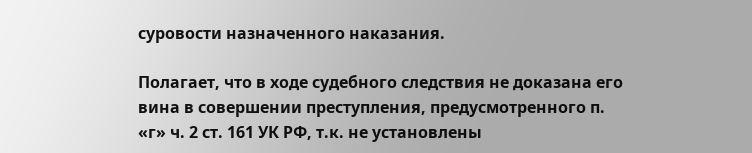суровости назначенного наказания.

Полагает, что в ходе судебного следствия не доказана его вина в совершении преступления, предусмотренного п. «г» ч. 2 ст. 161 УК РФ, т.к. не установлены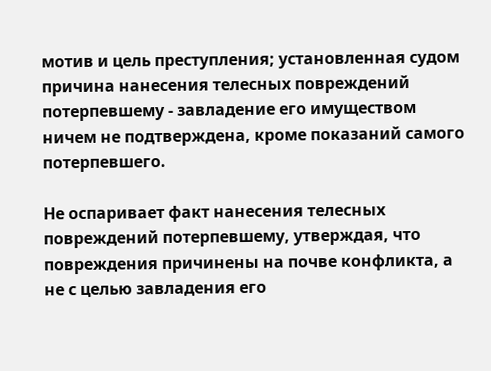мотив и цель преступления; установленная судом причина нанесения телесных повреждений потерпевшему - завладение его имуществом ничем не подтверждена, кроме показаний самого потерпевшего.

Не оспаривает факт нанесения телесных повреждений потерпевшему, утверждая, что повреждения причинены на почве конфликта, а не с целью завладения его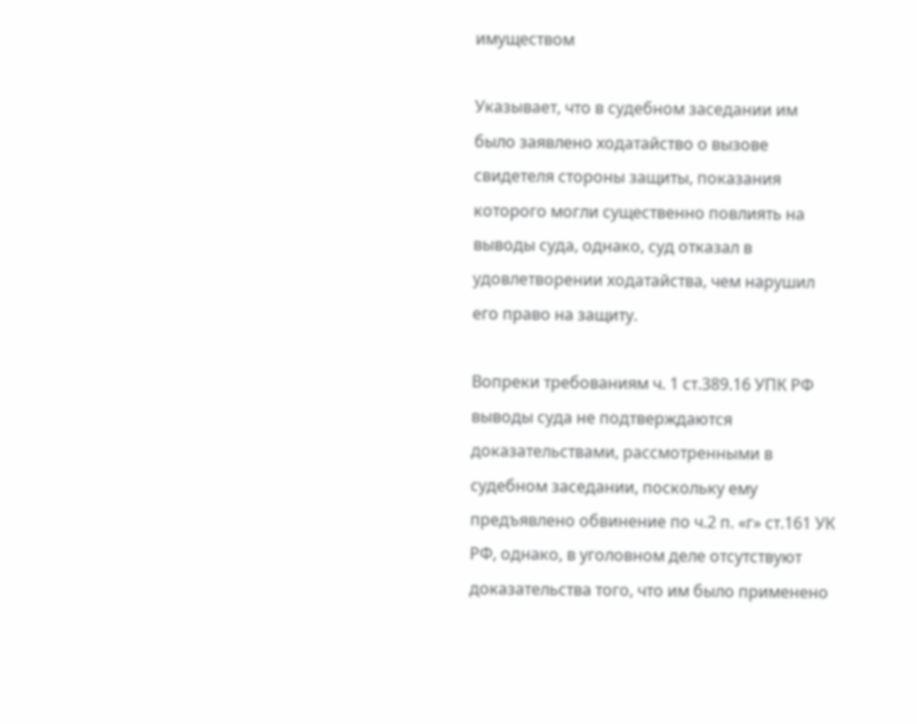имуществом

Указывает, что в судебном заседании им было заявлено ходатайство о вызове свидетеля стороны защиты, показания которого могли существенно повлиять на выводы суда, однако, суд отказал в удовлетворении ходатайства, чем нарушил его право на защиту.

Вопреки требованиям ч. 1 ст.389.16 УПК РФ выводы суда не подтверждаются доказательствами, рассмотренными в судебном заседании, поскольку ему предъявлено обвинение по ч.2 п. «г» ст.161 УК РФ, однако, в уголовном деле отсутствуют доказательства того, что им было применено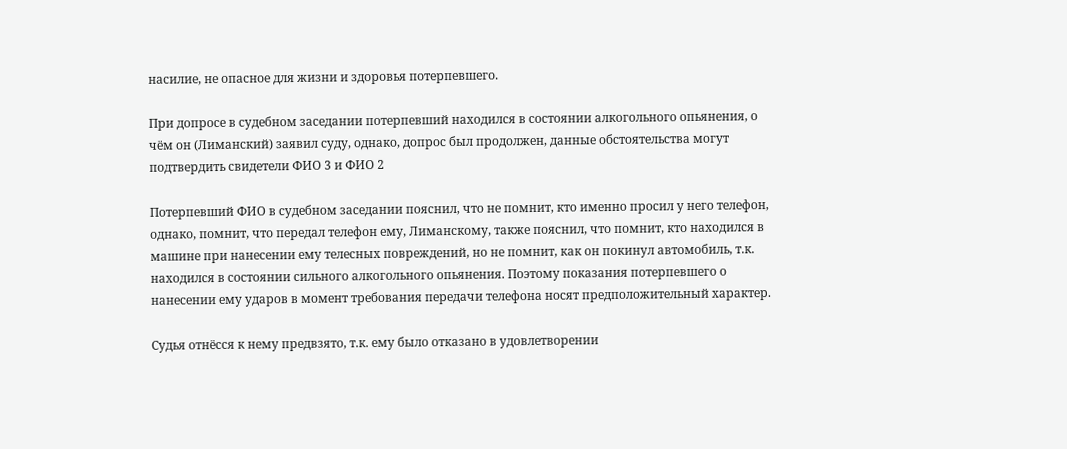насилие, не опасное для жизни и здоровья потерпевшего.

При допросе в судебном заседании потерпевший находился в состоянии алкогольного опьянения, о чём он (Лиманский) заявил суду, однако, допрос был продолжен, данные обстоятельства могут подтвердить свидетели ФИО 3 и ФИО 2

Потерпевший ФИО в судебном заседании пояснил, что не помнит, кто именно просил у него телефон, однако, помнит, что передал телефон ему, Лиманскому, также пояснил, что помнит, кто находился в машине при нанесении ему телесных повреждений, но не помнит, как он покинул автомобиль, т.к. находился в состоянии сильного алкогольного опьянения. Поэтому показания потерпевшего о нанесении ему ударов в момент требования передачи телефона носят предположительный характер.

Судья отнёсся к нему предвзято, т.к. ему было отказано в удовлетворении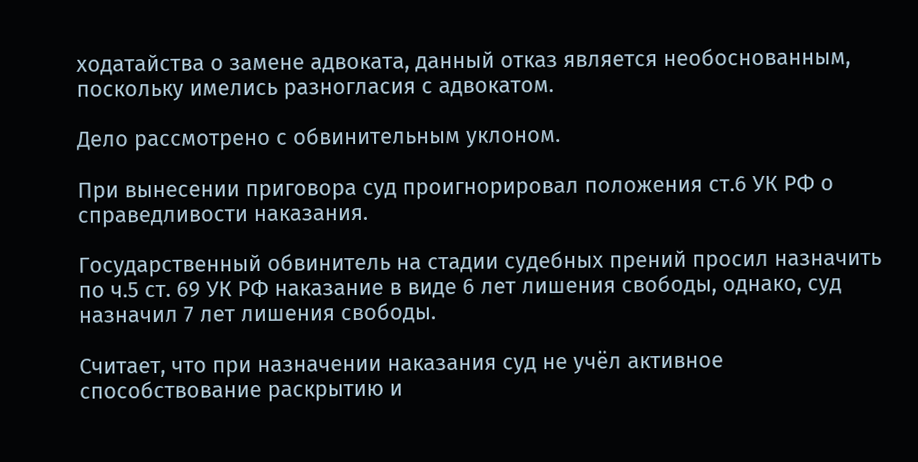ходатайства о замене адвоката, данный отказ является необоснованным, поскольку имелись разногласия с адвокатом.

Дело рассмотрено с обвинительным уклоном.

При вынесении приговора суд проигнорировал положения ст.6 УК РФ о справедливости наказания.

Государственный обвинитель на стадии судебных прений просил назначить по ч.5 ст. 69 УК РФ наказание в виде 6 лет лишения свободы, однако, суд назначил 7 лет лишения свободы.

Считает, что при назначении наказания суд не учёл активное способствование раскрытию и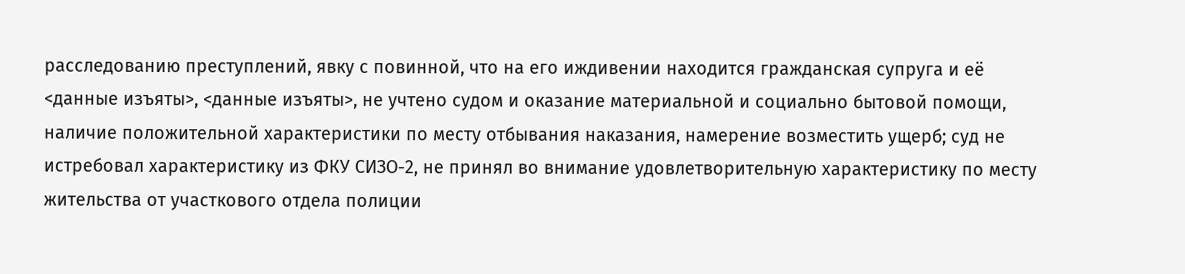расследованию преступлений, явку с повинной, что на его иждивении находится гражданская супруга и её <данные изъяты>, <данные изъяты>, не учтено судом и оказание материальной и социально бытовой помощи, наличие положительной характеристики по месту отбывания наказания, намерение возместить ущерб; суд не истребовал характеристику из ФКУ СИЗО-2, не принял во внимание удовлетворительную характеристику по месту жительства от участкового отдела полиции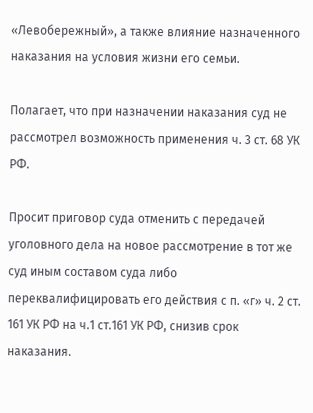«Левобережный», а также влияние назначенного наказания на условия жизни его семьи.

Полагает, что при назначении наказания суд не рассмотрел возможность применения ч. 3 ст. 68 УК РФ.

Просит приговор суда отменить с передачей уголовного дела на новое рассмотрение в тот же суд иным составом суда либо переквалифицировать его действия с п. «г» ч. 2 ст. 161 УК РФ на ч.1 ст.161 УК РФ, снизив срок наказания.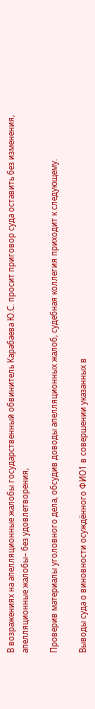В возражениях на апелляционные жалобы государственный обвинитель Карабаева Ю.С. просит приговор суда оставить без изменения, апелляционные жалобы– без удовлетворения,

Проверив материалы уголовного дела, обсудив доводы апелляционных жалоб, судебная коллегия приходит к следующему.

Выводы суда о виновности осуждённого ФИО1 в совершении указанных в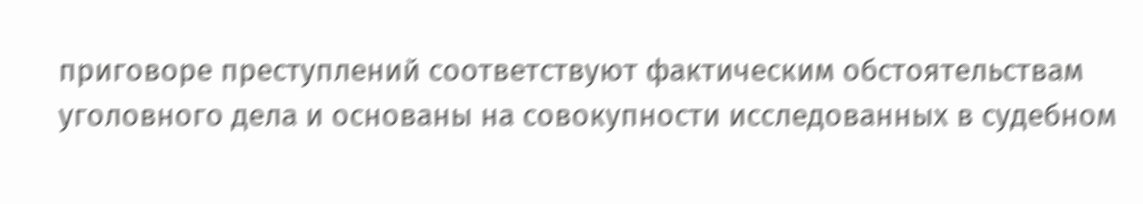приговоре преступлений соответствуют фактическим обстоятельствам уголовного дела и основаны на совокупности исследованных в судебном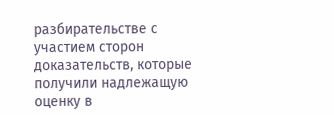разбирательстве с участием сторон доказательств, которые получили надлежащую оценку в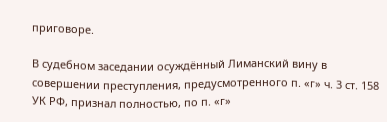приговоре.

В судебном заседании осуждённый Лиманский вину в совершении преступления, предусмотренного п. «г» ч. 3 ст. 158 УК РФ, признал полностью, по п. «г»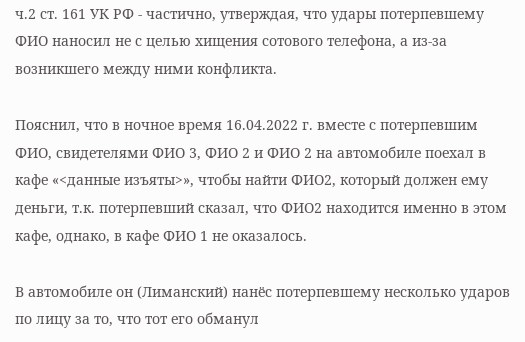ч.2 ст. 161 УК РФ - частично, утверждая, что удары потерпевшему ФИО наносил не с целью хищения сотового телефона, а из-за возникшего между ними конфликта.

Пояснил, что в ночное время 16.04.2022 г. вместе с потерпевшим ФИО, свидетелями ФИО 3, ФИО 2 и ФИО 2 на автомобиле поехал в кафе «<данные изъяты>», чтобы найти ФИО2, который должен ему деньги, т.к. потерпевший сказал, что ФИО2 находится именно в этом кафе, однако, в кафе ФИО 1 не оказалось.

В автомобиле он (Лиманский) нанёс потерпевшему несколько ударов по лицу за то, что тот его обманул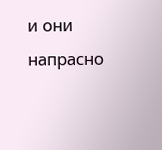и они напрасно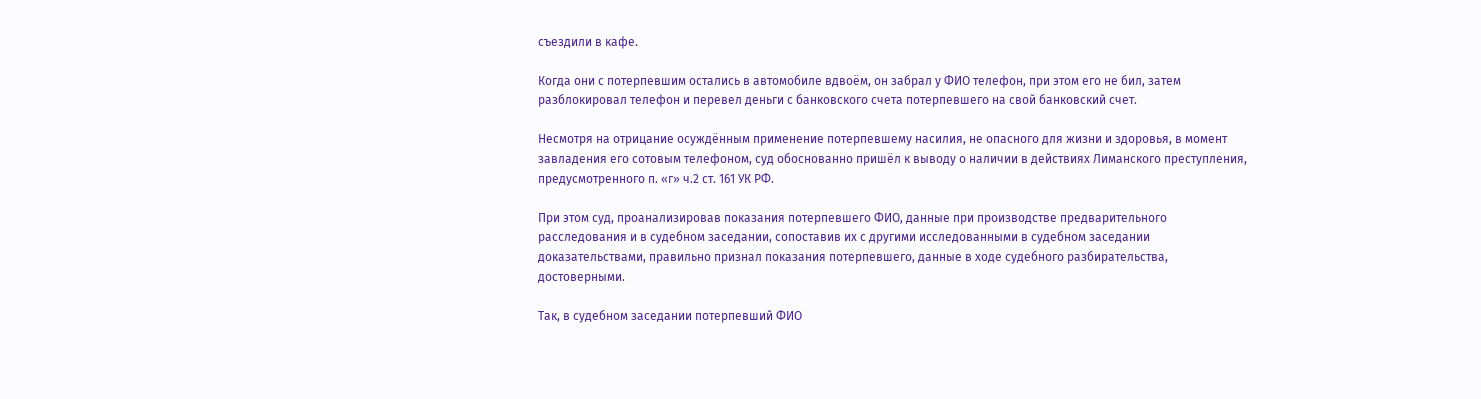съездили в кафе.

Когда они с потерпевшим остались в автомобиле вдвоём, он забрал у ФИО телефон, при этом его не бил, затем разблокировал телефон и перевел деньги с банковского счета потерпевшего на свой банковский счет.

Несмотря на отрицание осуждённым применение потерпевшему насилия, не опасного для жизни и здоровья, в момент завладения его сотовым телефоном, суд обоснованно пришёл к выводу о наличии в действиях Лиманского преступления, предусмотренного п. «г» ч.2 ст. 161 УК РФ.

При этом суд, проанализировав показания потерпевшего ФИО, данные при производстве предварительного расследования и в судебном заседании, сопоставив их с другими исследованными в судебном заседании доказательствами, правильно признал показания потерпевшего, данные в ходе судебного разбирательства, достоверными.

Так, в судебном заседании потерпевший ФИО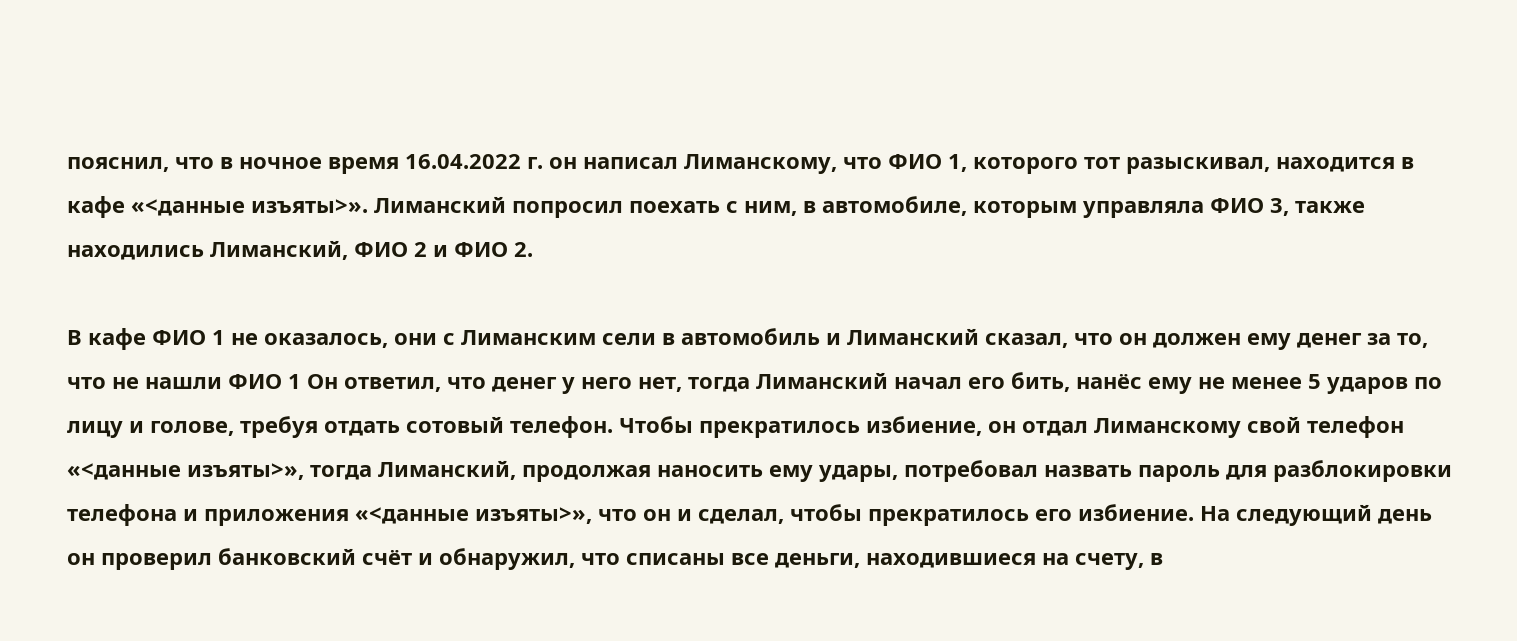пояснил, что в ночное время 16.04.2022 г. он написал Лиманскому, что ФИО 1, которого тот разыскивал, находится в кафе «<данные изъяты>». Лиманский попросил поехать с ним, в автомобиле, которым управляла ФИО 3, также находились Лиманский, ФИО 2 и ФИО 2.

В кафе ФИО 1 не оказалось, они с Лиманским сели в автомобиль и Лиманский сказал, что он должен ему денег за то, что не нашли ФИО 1 Он ответил, что денег у него нет, тогда Лиманский начал его бить, нанёс ему не менее 5 ударов по лицу и голове, требуя отдать сотовый телефон. Чтобы прекратилось избиение, он отдал Лиманскому свой телефон «<данные изъяты>», тогда Лиманский, продолжая наносить ему удары, потребовал назвать пароль для разблокировки телефона и приложения «<данные изъяты>», что он и сделал, чтобы прекратилось его избиение. На следующий день он проверил банковский счёт и обнаружил, что списаны все деньги, находившиеся на счету, в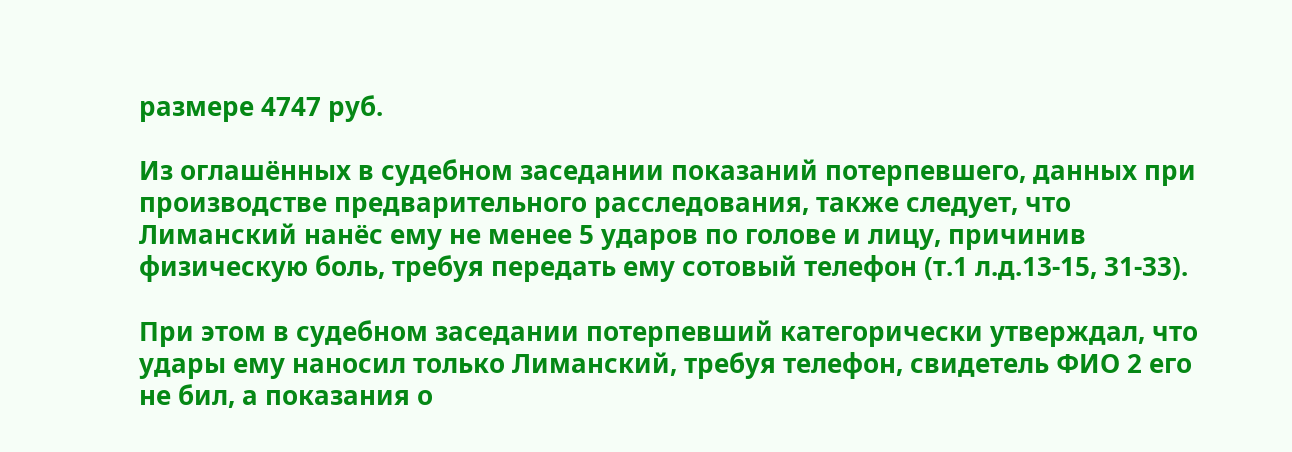размере 4747 руб.

Из оглашённых в судебном заседании показаний потерпевшего, данных при производстве предварительного расследования, также следует, что Лиманский нанёс ему не менее 5 ударов по голове и лицу, причинив физическую боль, требуя передать ему сотовый телефон (т.1 л.д.13-15, 31-33).

При этом в судебном заседании потерпевший категорически утверждал, что удары ему наносил только Лиманский, требуя телефон, свидетель ФИО 2 его не бил, а показания о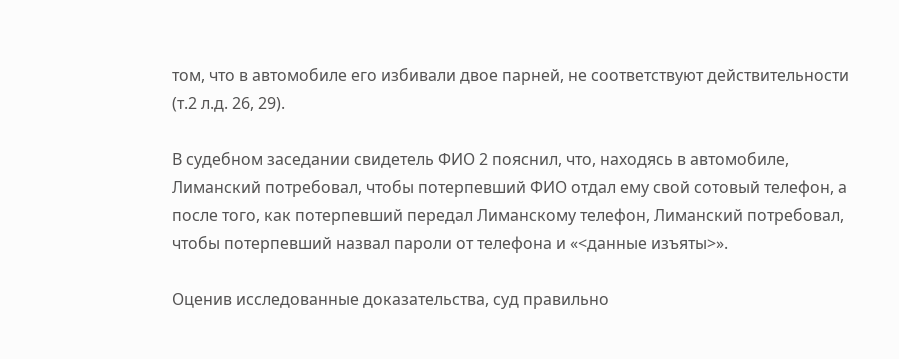том, что в автомобиле его избивали двое парней, не соответствуют действительности (т.2 л.д. 26, 29).

В судебном заседании свидетель ФИО 2 пояснил, что, находясь в автомобиле, Лиманский потребовал, чтобы потерпевший ФИО отдал ему свой сотовый телефон, а после того, как потерпевший передал Лиманскому телефон, Лиманский потребовал, чтобы потерпевший назвал пароли от телефона и «<данные изъяты>».

Оценив исследованные доказательства, суд правильно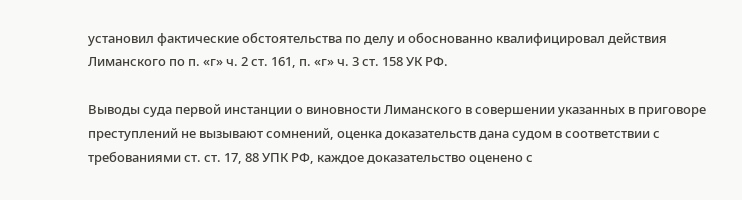установил фактические обстоятельства по делу и обоснованно квалифицировал действия Лиманского по п. «г» ч. 2 ст. 161, п. «г» ч. 3 ст. 158 УК РФ.

Выводы суда первой инстанции о виновности Лиманского в совершении указанных в приговоре преступлений не вызывают сомнений, оценка доказательств дана судом в соответствии с требованиями ст. ст. 17, 88 УПК РФ, каждое доказательство оценено с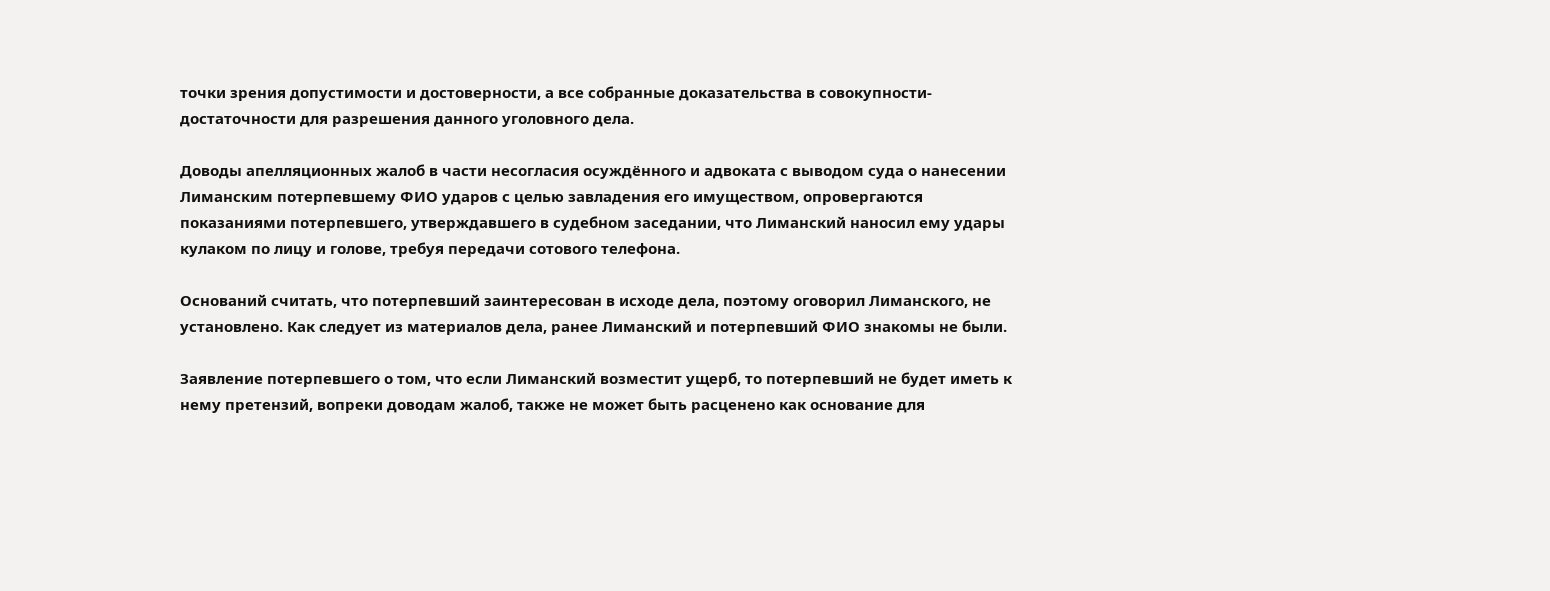точки зрения допустимости и достоверности, а все собранные доказательства в совокупности-достаточности для разрешения данного уголовного дела.

Доводы апелляционных жалоб в части несогласия осуждённого и адвоката с выводом суда о нанесении Лиманским потерпевшему ФИО ударов с целью завладения его имуществом, опровергаются показаниями потерпевшего, утверждавшего в судебном заседании, что Лиманский наносил ему удары кулаком по лицу и голове, требуя передачи сотового телефона.

Оснований считать, что потерпевший заинтересован в исходе дела, поэтому оговорил Лиманского, не установлено. Как следует из материалов дела, ранее Лиманский и потерпевший ФИО знакомы не были.

Заявление потерпевшего о том, что если Лиманский возместит ущерб, то потерпевший не будет иметь к нему претензий, вопреки доводам жалоб, также не может быть расценено как основание для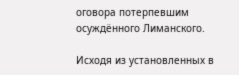оговора потерпевшим осуждённого Лиманского.

Исходя из установленных в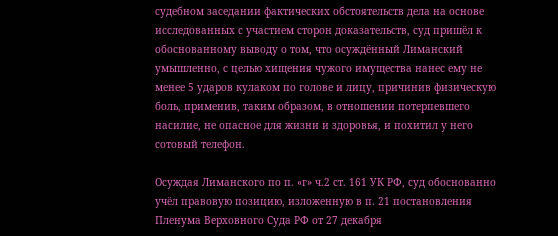судебном заседании фактических обстоятельств дела на основе исследованных с участием сторон доказательств, суд пришёл к обоснованному выводу о том, что осуждённый Лиманский умышленно, с целью хищения чужого имущества нанес ему не менее 5 ударов кулаком по голове и лицу, причинив физическую боль, применив, таким образом, в отношении потерпевшего насилие, не опасное для жизни и здоровья, и похитил у него сотовый телефон.

Осуждая Лиманского по п. «г» ч.2 ст. 161 УК РФ, суд обоснованно учёл правовую позицию, изложенную в п. 21 постановления Пленума Верховного Суда РФ от 27 декабря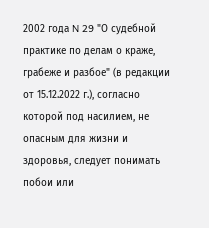2002 года N 29 "О судебной практике по делам о краже, грабеже и разбое" (в редакции от 15.12.2022 г.), согласно которой под насилием, не опасным для жизни и здоровья, следует понимать побои или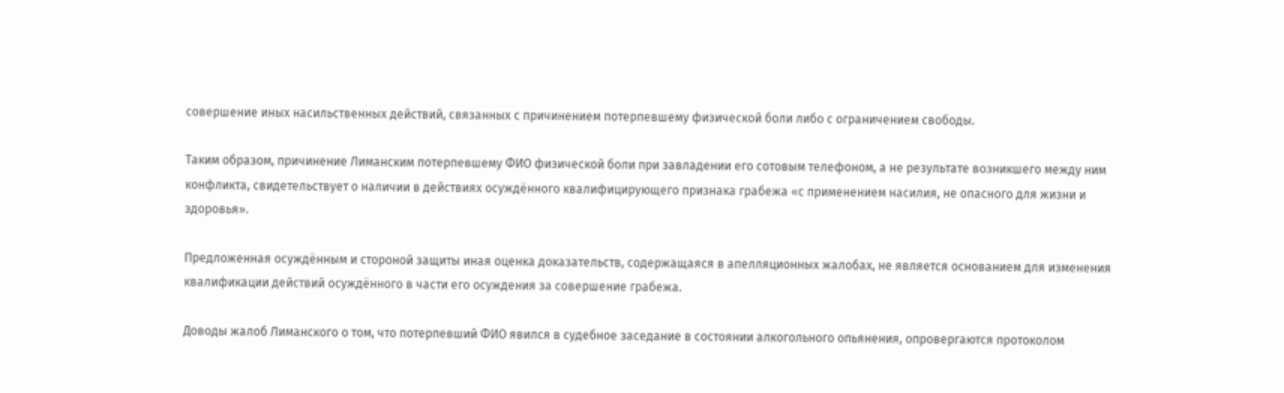совершение иных насильственных действий, связанных с причинением потерпевшему физической боли либо с ограничением свободы.

Таким образом, причинение Лиманским потерпевшему ФИО физической боли при завладении его сотовым телефоном, а не результате возникшего между ним конфликта, свидетельствует о наличии в действиях осуждённого квалифицирующего признака грабежа «с применением насилия, не опасного для жизни и здоровья».

Предложенная осуждённым и стороной защиты иная оценка доказательств, содержащаяся в апелляционных жалобах, не является основанием для изменения квалификации действий осуждённого в части его осуждения за совершение грабежа.

Доводы жалоб Лиманского о том, что потерпевший ФИО явился в судебное заседание в состоянии алкогольного опьянения, опровергаются протоколом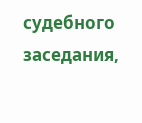судебного заседания,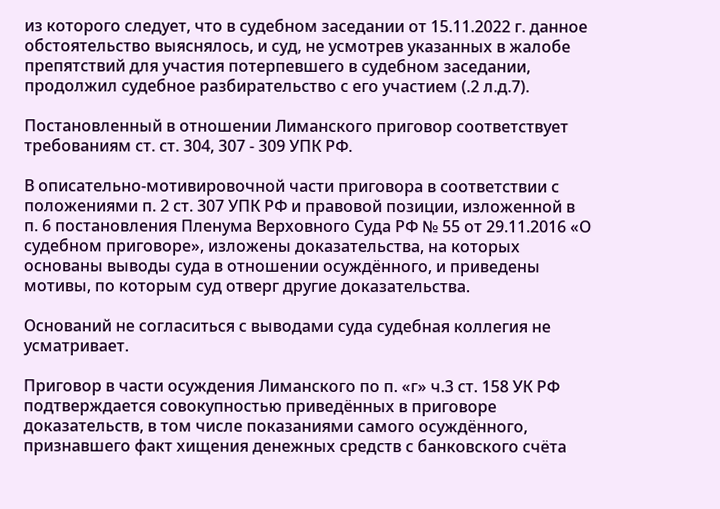из которого следует, что в судебном заседании от 15.11.2022 г. данное обстоятельство выяснялось, и суд, не усмотрев указанных в жалобе препятствий для участия потерпевшего в судебном заседании, продолжил судебное разбирательство с его участием (.2 л.д.7).

Постановленный в отношении Лиманского приговор соответствует требованиям ст. ст. 304, 307 - 309 УПК РФ.

В описательно-мотивировочной части приговора в соответствии с положениями п. 2 ст. 307 УПК РФ и правовой позиции, изложенной в п. 6 постановления Пленума Верховного Суда РФ № 55 от 29.11.2016 «О судебном приговоре», изложены доказательства, на которых основаны выводы суда в отношении осуждённого, и приведены мотивы, по которым суд отверг другие доказательства.

Оснований не согласиться с выводами суда судебная коллегия не усматривает.

Приговор в части осуждения Лиманского по п. «г» ч.3 ст. 158 УК РФ подтверждается совокупностью приведённых в приговоре доказательств, в том числе показаниями самого осуждённого, признавшего факт хищения денежных средств с банковского счёта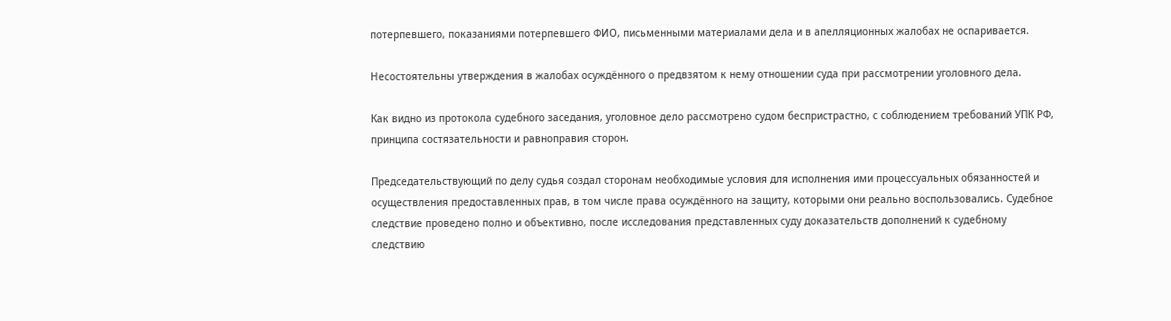потерпевшего, показаниями потерпевшего ФИО, письменными материалами дела и в апелляционных жалобах не оспаривается.

Несостоятельны утверждения в жалобах осуждённого о предвзятом к нему отношении суда при рассмотрении уголовного дела.

Как видно из протокола судебного заседания, уголовное дело рассмотрено судом беспристрастно, с соблюдением требований УПК РФ, принципа состязательности и равноправия сторон.

Председательствующий по делу судья создал сторонам необходимые условия для исполнения ими процессуальных обязанностей и осуществления предоставленных прав, в том числе права осуждённого на защиту, которыми они реально воспользовались. Судебное следствие проведено полно и объективно, после исследования представленных суду доказательств дополнений к судебному следствию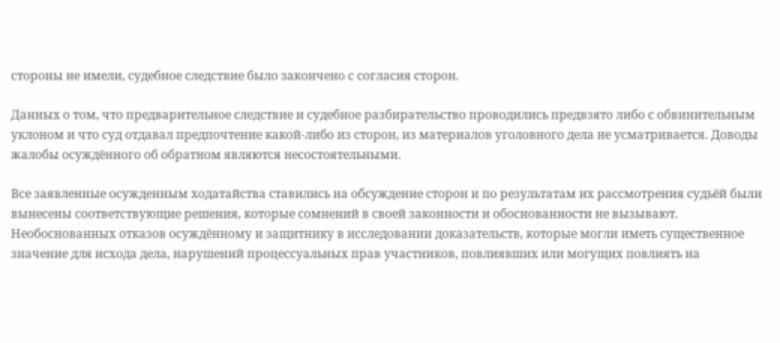стороны не имели, судебное следствие было закончено с согласия сторон.

Данных о том, что предварительное следствие и судебное разбирательство проводились предвзято либо с обвинительным уклоном и что суд отдавал предпочтение какой-либо из сторон, из материалов уголовного дела не усматривается. Доводы жалобы осуждённого об обратном являются несостоятельными.

Все заявленные осужденным ходатайства ставились на обсуждение сторон и по результатам их рассмотрения судьёй были вынесены соответствующие решения, которые сомнений в своей законности и обоснованности не вызывают. Необоснованных отказов осуждённому и защитнику в исследовании доказательств, которые могли иметь существенное значение для исхода дела, нарушений процессуальных прав участников, повлиявших или могущих повлиять на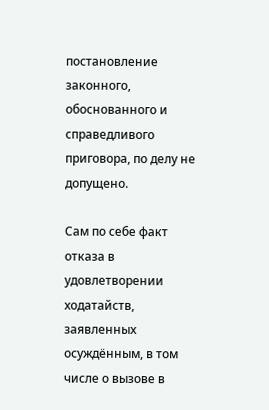постановление законного, обоснованного и справедливого приговора, по делу не допущено.

Сам по себе факт отказа в удовлетворении ходатайств, заявленных осуждённым, в том числе о вызове в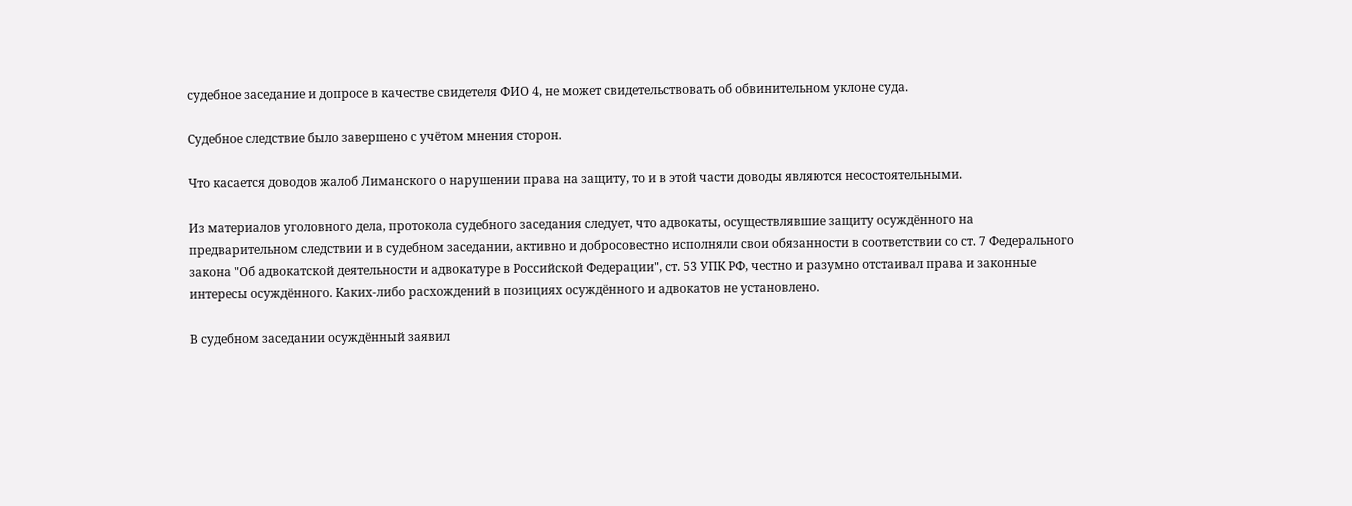судебное заседание и допросе в качестве свидетеля ФИО 4, не может свидетельствовать об обвинительном уклоне суда.

Судебное следствие было завершено с учётом мнения сторон.

Что касается доводов жалоб Лиманского о нарушении права на защиту, то и в этой части доводы являются несостоятельными.

Из материалов уголовного дела, протокола судебного заседания следует, что адвокаты, осуществлявшие защиту осуждённого на предварительном следствии и в судебном заседании, активно и добросовестно исполняли свои обязанности в соответствии со ст. 7 Федерального закона "Об адвокатской деятельности и адвокатуре в Российской Федерации", ст. 53 УПК РФ, честно и разумно отстаивал права и законные интересы осуждённого. Каких-либо расхождений в позициях осуждённого и адвокатов не установлено.

В судебном заседании осуждённый заявил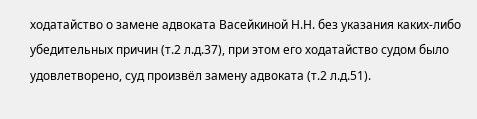ходатайство о замене адвоката Васейкиной Н.Н. без указания каких-либо убедительных причин (т.2 л.д.37), при этом его ходатайство судом было удовлетворено, суд произвёл замену адвоката (т.2 л.д.51).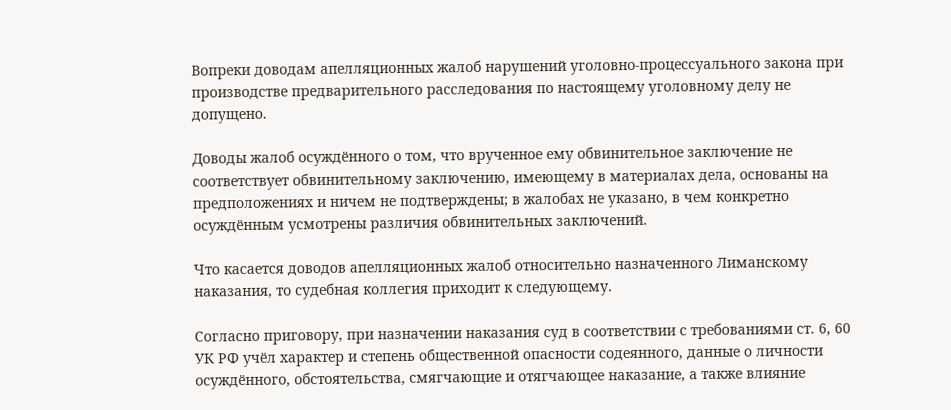Вопреки доводам апелляционных жалоб нарушений уголовно-процессуального закона при производстве предварительного расследования по настоящему уголовному делу не допущено.

Доводы жалоб осуждённого о том, что врученное ему обвинительное заключение не соответствует обвинительному заключению, имеющему в материалах дела, основаны на предположениях и ничем не подтверждены; в жалобах не указано, в чем конкретно осуждённым усмотрены различия обвинительных заключений.

Что касается доводов апелляционных жалоб относительно назначенного Лиманскому наказания, то судебная коллегия приходит к следующему.

Согласно приговору, при назначении наказания суд в соответствии с требованиями ст. 6, 60 УК РФ учёл характер и степень общественной опасности содеянного, данные о личности осуждённого, обстоятельства, смягчающие и отягчающее наказание, а также влияние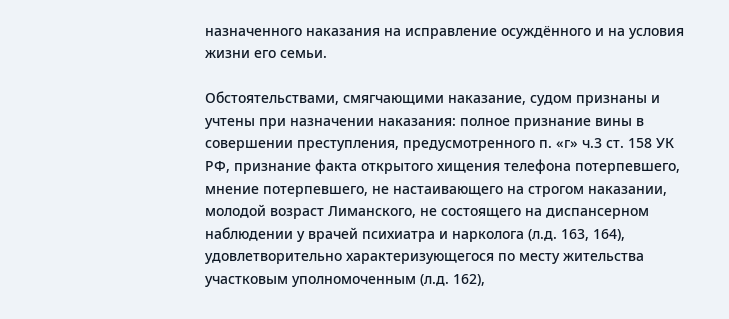назначенного наказания на исправление осуждённого и на условия жизни его семьи.

Обстоятельствами, смягчающими наказание, судом признаны и учтены при назначении наказания: полное признание вины в совершении преступления, предусмотренного п. «г» ч.3 ст. 158 УК РФ, признание факта открытого хищения телефона потерпевшего, мнение потерпевшего, не настаивающего на строгом наказании, молодой возраст Лиманского, не состоящего на диспансерном наблюдении у врачей психиатра и нарколога (л.д. 163, 164), удовлетворительно характеризующегося по месту жительства участковым уполномоченным (л.д. 162),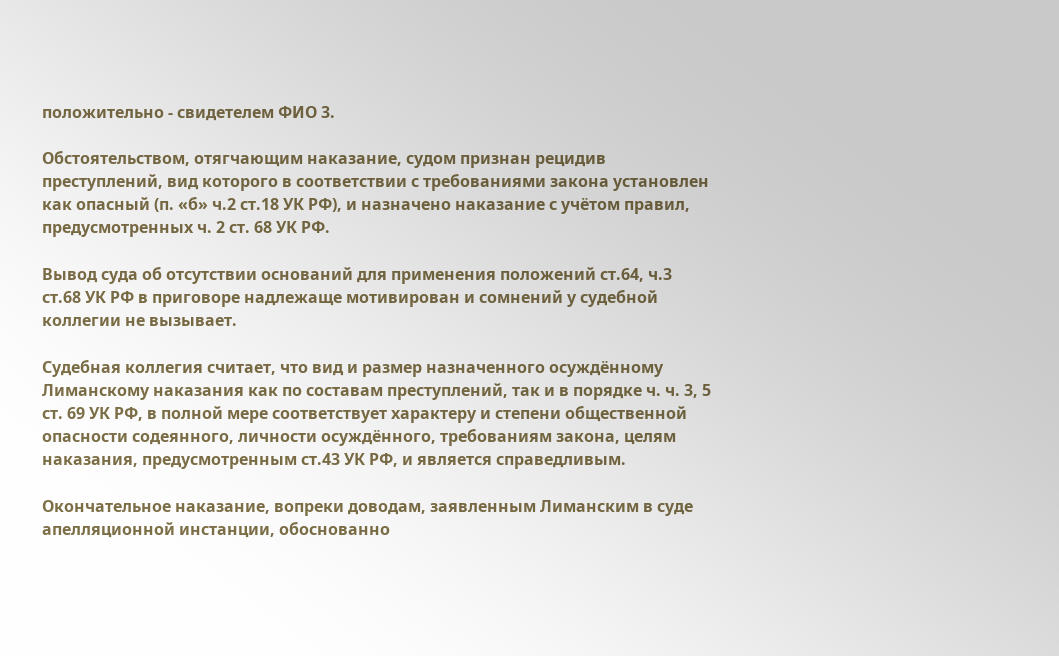положительно - свидетелем ФИО 3.

Обстоятельством, отягчающим наказание, судом признан рецидив преступлений, вид которого в соответствии с требованиями закона установлен как опасный (п. «б» ч.2 ст.18 УК РФ), и назначено наказание с учётом правил, предусмотренных ч. 2 ст. 68 УК РФ.

Вывод суда об отсутствии оснований для применения положений ст.64, ч.3 ст.68 УК РФ в приговоре надлежаще мотивирован и сомнений у судебной коллегии не вызывает.

Судебная коллегия считает, что вид и размер назначенного осуждённому Лиманскому наказания как по составам преступлений, так и в порядке ч. ч. 3, 5 ст. 69 УК РФ, в полной мере соответствует характеру и степени общественной опасности содеянного, личности осуждённого, требованиям закона, целям наказания, предусмотренным ст.43 УК РФ, и является справедливым.

Окончательное наказание, вопреки доводам, заявленным Лиманским в суде апелляционной инстанции, обоснованно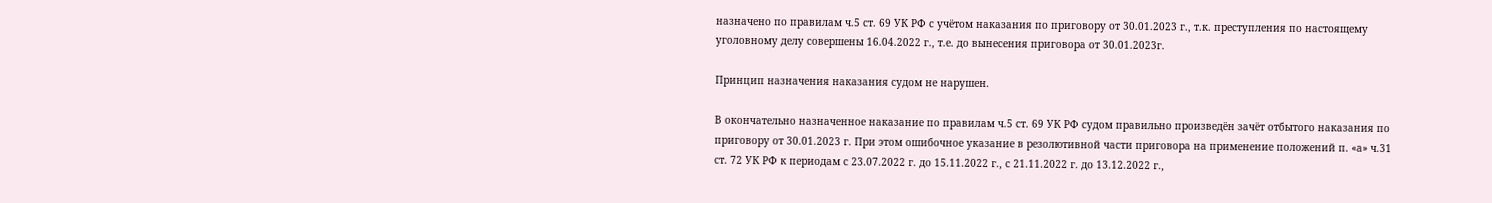назначено по правилам ч.5 ст. 69 УК РФ с учётом наказания по приговору от 30.01.2023 г., т.к. преступления по настоящему уголовному делу совершены 16.04.2022 г., т.е. до вынесения приговора от 30.01.2023г.

Принцип назначения наказания судом не нарушен.

В окончательно назначенное наказание по правилам ч.5 ст. 69 УК РФ судом правильно произведён зачёт отбытого наказания по приговору от 30.01.2023 г. При этом ошибочное указание в резолютивной части приговора на применение положений п. «а» ч.31 ст. 72 УК РФ к периодам с 23.07.2022 г. до 15.11.2022 г., с 21.11.2022 г. до 13.12.2022 г.,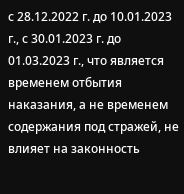с 28.12.2022 г. до 10.01.2023 г., с 30.01.2023 г. до 01.03.2023 г., что является временем отбытия наказания, а не временем содержания под стражей, не влияет на законность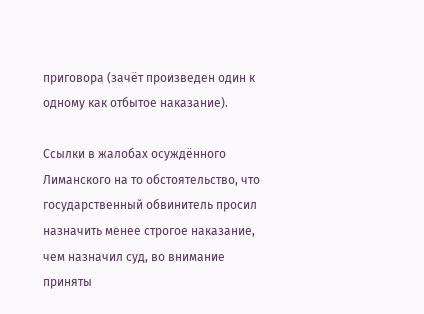приговора (зачёт произведен один к одному как отбытое наказание).

Ссылки в жалобах осуждённого Лиманского на то обстоятельство, что государственный обвинитель просил назначить менее строгое наказание, чем назначил суд, во внимание приняты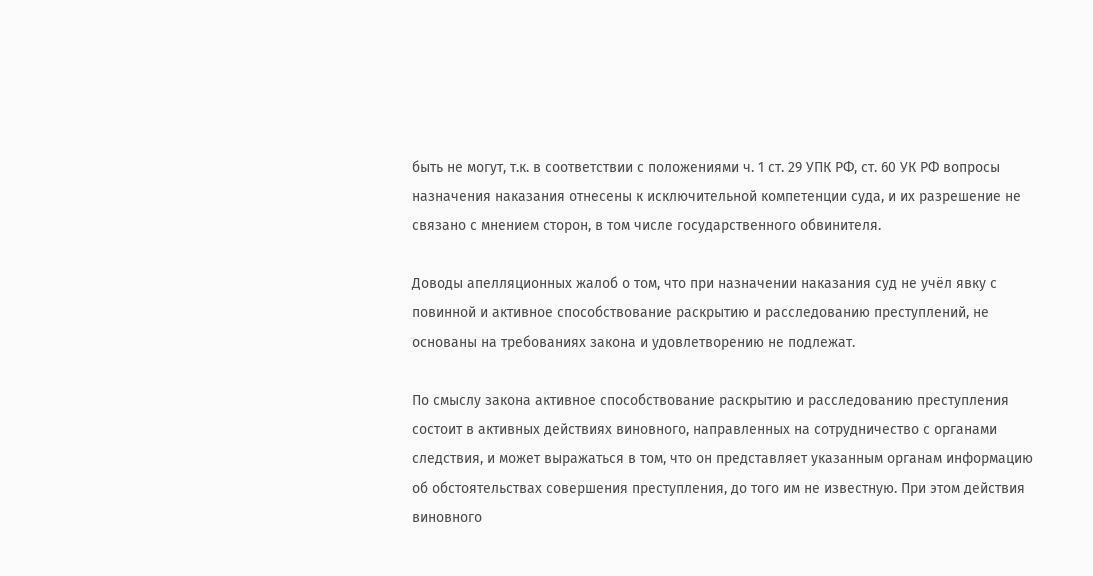быть не могут, т.к. в соответствии с положениями ч. 1 ст. 29 УПК РФ, ст. 60 УК РФ вопросы назначения наказания отнесены к исключительной компетенции суда, и их разрешение не связано с мнением сторон, в том числе государственного обвинителя.

Доводы апелляционных жалоб о том, что при назначении наказания суд не учёл явку с повинной и активное способствование раскрытию и расследованию преступлений, не основаны на требованиях закона и удовлетворению не подлежат.

По смыслу закона активное способствование раскрытию и расследованию преступления состоит в активных действиях виновного, направленных на сотрудничество с органами следствия, и может выражаться в том, что он представляет указанным органам информацию об обстоятельствах совершения преступления, до того им не известную. При этом действия виновного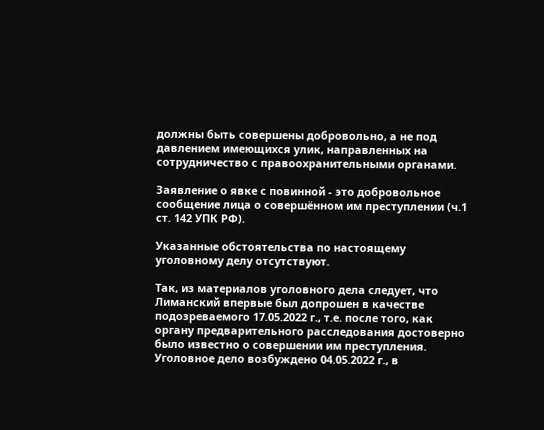должны быть совершены добровольно, а не под давлением имеющихся улик, направленных на сотрудничество с правоохранительными органами.

Заявление о явке с повинной - это добровольное сообщение лица о совершённом им преступлении (ч.1 ст. 142 УПК РФ).

Указанные обстоятельства по настоящему уголовному делу отсутствуют.

Так, из материалов уголовного дела следует, что Лиманский впервые был допрошен в качестве подозреваемого 17.05.2022 г., т.е. после того, как органу предварительного расследования достоверно было известно о совершении им преступления. Уголовное дело возбуждено 04.05.2022 г., в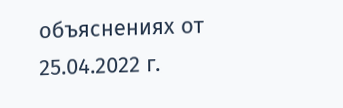объяснениях от 25.04.2022 г.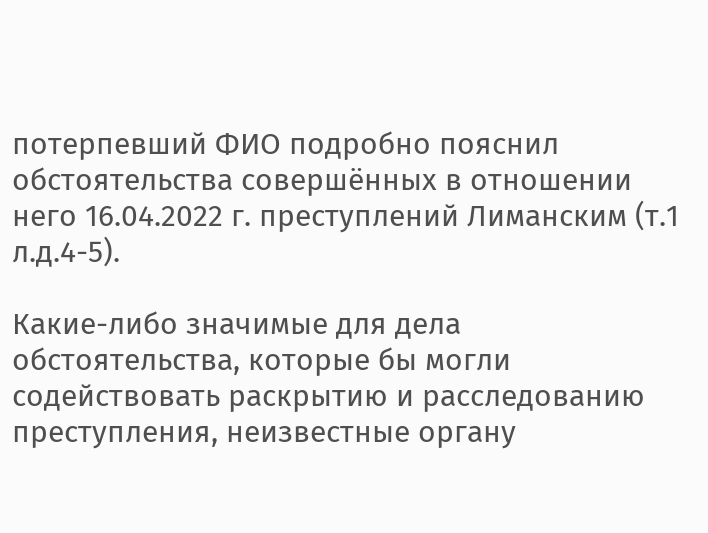потерпевший ФИО подробно пояснил обстоятельства совершённых в отношении него 16.04.2022 г. преступлений Лиманским (т.1 л.д.4-5).

Какие-либо значимые для дела обстоятельства, которые бы могли содействовать раскрытию и расследованию преступления, неизвестные органу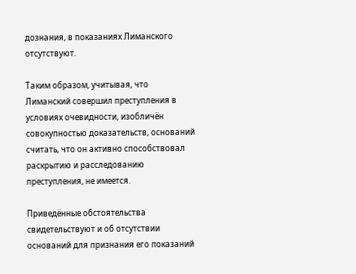дознания, в показаниях Лиманского отсутствуют.

Таким образом, учитывая, что Лиманский совершил преступления в условиях очевидности, изобличён совокупностью доказательств, оснований считать, что он активно способствовал раскрытию и расследованию преступления, не имеется.

Приведённые обстоятельства свидетельствуют и об отсутствии оснований для признания его показаний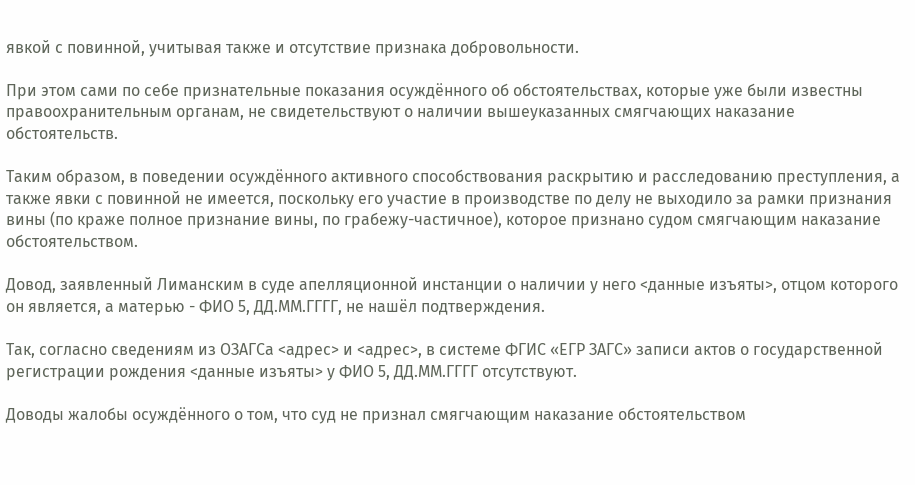явкой с повинной, учитывая также и отсутствие признака добровольности.

При этом сами по себе признательные показания осуждённого об обстоятельствах, которые уже были известны правоохранительным органам, не свидетельствуют о наличии вышеуказанных смягчающих наказание обстоятельств.

Таким образом, в поведении осуждённого активного способствования раскрытию и расследованию преступления, а также явки с повинной не имеется, поскольку его участие в производстве по делу не выходило за рамки признания вины (по краже полное признание вины, по грабежу-частичное), которое признано судом смягчающим наказание обстоятельством.

Довод, заявленный Лиманским в суде апелляционной инстанции о наличии у него <данные изъяты>, отцом которого он является, а матерью - ФИО 5, ДД.ММ.ГГГГ, не нашёл подтверждения.

Так, согласно сведениям из ОЗАГСа <адрес> и <адрес>, в системе ФГИС «ЕГР ЗАГС» записи актов о государственной регистрации рождения <данные изъяты> у ФИО 5, ДД.ММ.ГГГГ отсутствуют.

Доводы жалобы осуждённого о том, что суд не признал смягчающим наказание обстоятельством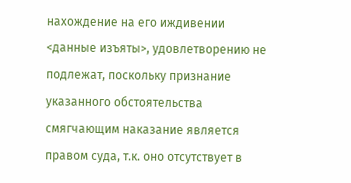нахождение на его иждивении <данные изъяты>, удовлетворению не подлежат, поскольку признание указанного обстоятельства смягчающим наказание является правом суда, т.к. оно отсутствует в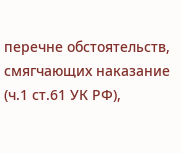перечне обстоятельств, смягчающих наказание (ч.1 ст.61 УК РФ),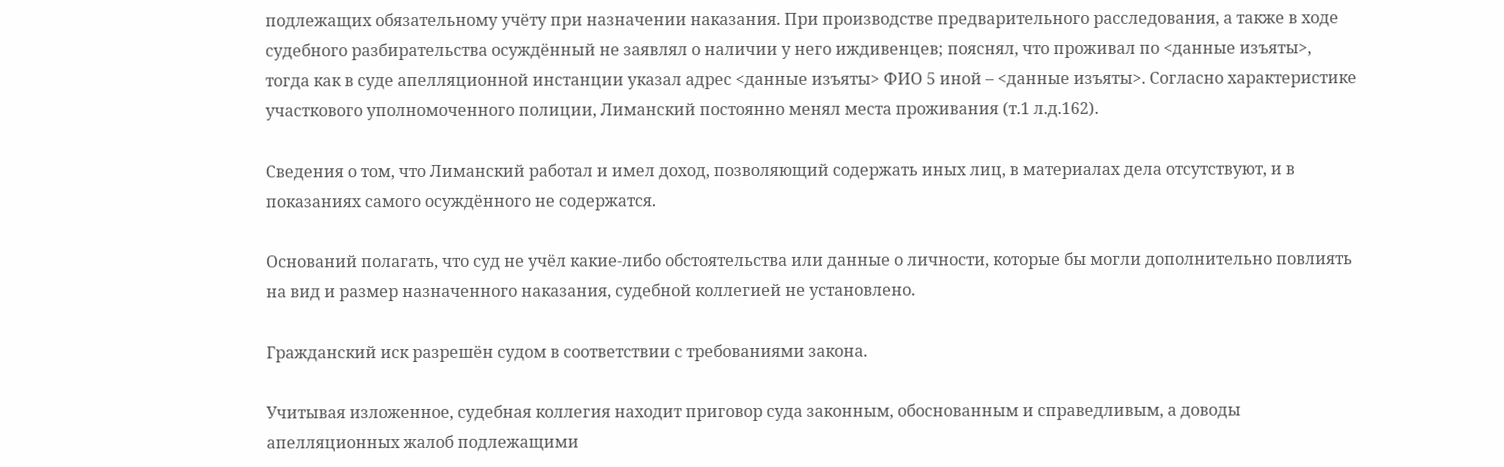подлежащих обязательному учёту при назначении наказания. При производстве предварительного расследования, а также в ходе судебного разбирательства осуждённый не заявлял о наличии у него иждивенцев; пояснял, что проживал по <данные изъяты>, тогда как в суде апелляционной инстанции указал адрес <данные изъяты> ФИО 5 иной – <данные изъяты>. Согласно характеристике участкового уполномоченного полиции, Лиманский постоянно менял места проживания (т.1 л.д.162).

Сведения о том, что Лиманский работал и имел доход, позволяющий содержать иных лиц, в материалах дела отсутствуют, и в показаниях самого осуждённого не содержатся.

Оснований полагать, что суд не учёл какие-либо обстоятельства или данные о личности, которые бы могли дополнительно повлиять на вид и размер назначенного наказания, судебной коллегией не установлено.

Гражданский иск разрешён судом в соответствии с требованиями закона.

Учитывая изложенное, судебная коллегия находит приговор суда законным, обоснованным и справедливым, а доводы апелляционных жалоб подлежащими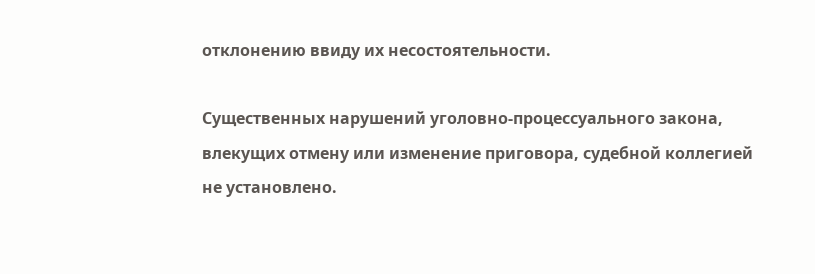отклонению ввиду их несостоятельности.

Существенных нарушений уголовно-процессуального закона, влекущих отмену или изменение приговора, судебной коллегией не установлено.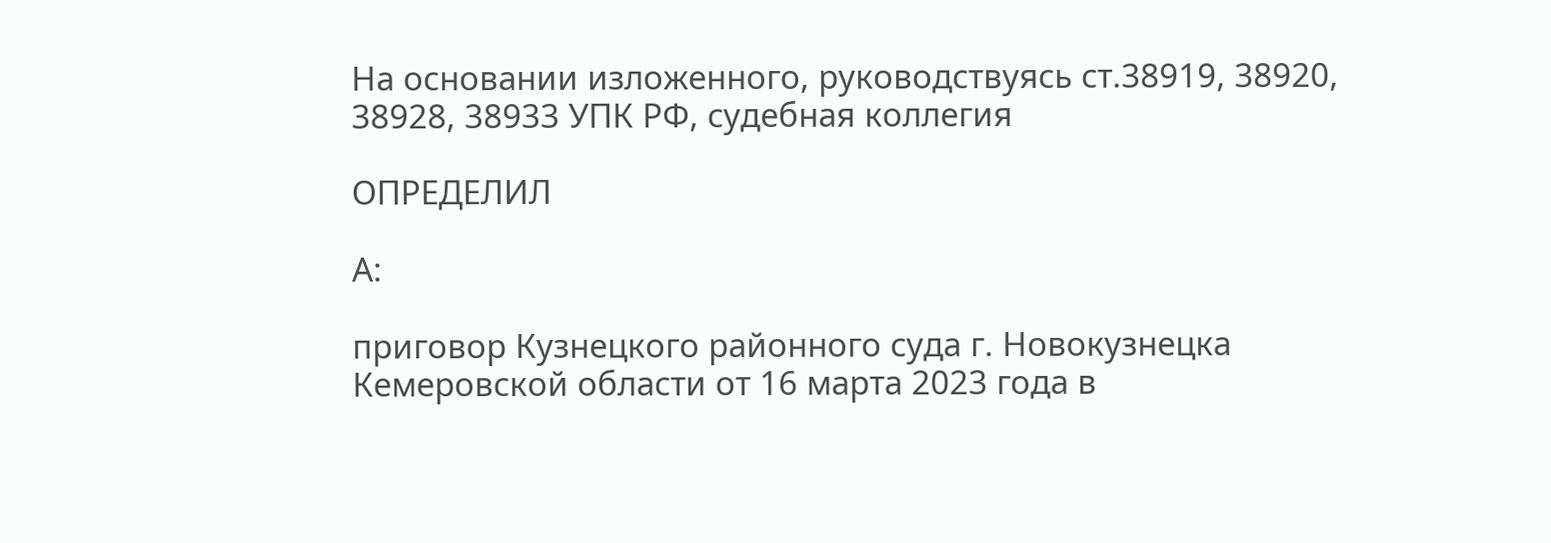На основании изложенного, руководствуясь ст.38919, 38920, 38928, 38933 УПК РФ, судебная коллегия

ОПРЕДЕЛИЛ

А:

приговор Кузнецкого районного суда г. Новокузнецка Кемеровской области от 16 марта 2023 года в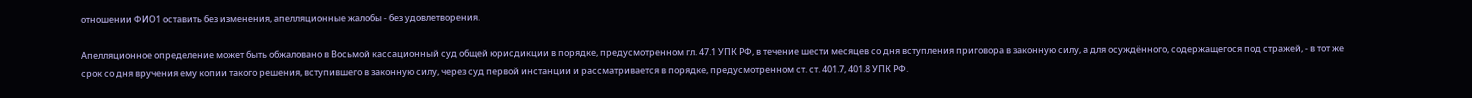отношении ФИО1 оставить без изменения, апелляционные жалобы - без удовлетворения.

Апелляционное определение может быть обжаловано в Восьмой кассационный суд общей юрисдикции в порядке, предусмотренном гл. 47.1 УПК РФ, в течение шести месяцев со дня вступления приговора в законную силу, а для осуждённого, содержащегося под стражей, - в тот же срок со дня вручения ему копии такого решения, вступившего в законную силу, через суд первой инстанции и рассматривается в порядке, предусмотренном ст. ст. 401.7, 401.8 УПК РФ.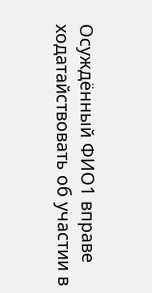Осуждённый ФИО1 вправе ходатайствовать об участии в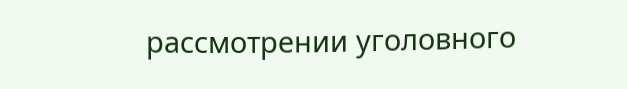рассмотрении уголовного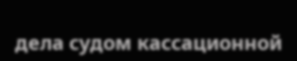дела судом кассационной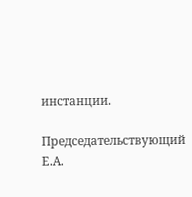инстанции.

Председательствующий Е.А.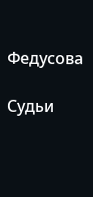Федусова

Судьи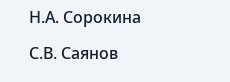Н.А. Сорокина

С.В. Саянов